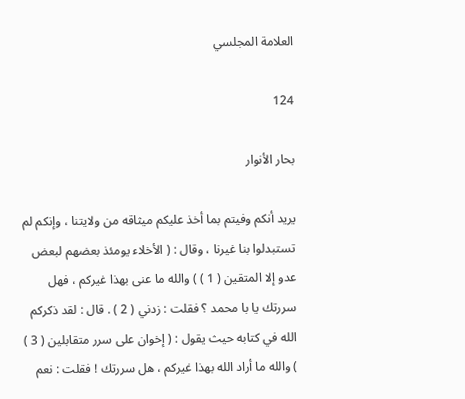العلامة المجلسي

124

بحار الأنوار

يريد أنكم وفيتم بما أخذ عليكم ميثاقه من ولايتنا ، وإنكم لم تستبدلوا بنا غيرنا ، وقال : ( الأخلاء يومئذ بعضهم لبعض عدو إلا المتقين ( 1 ) ) والله ما عنى بهذا غيركم ، فهل سررتك يا با محمد ؟ فقلت : زدني ( 2 ) . قال : لقد ذكركم الله في كتابه حيث يقول : ( إخوان على سرر متقابلين ( 3 ) ) والله ما أراد الله بهذا غيركم ، هل سررتك ! فقلت : نعم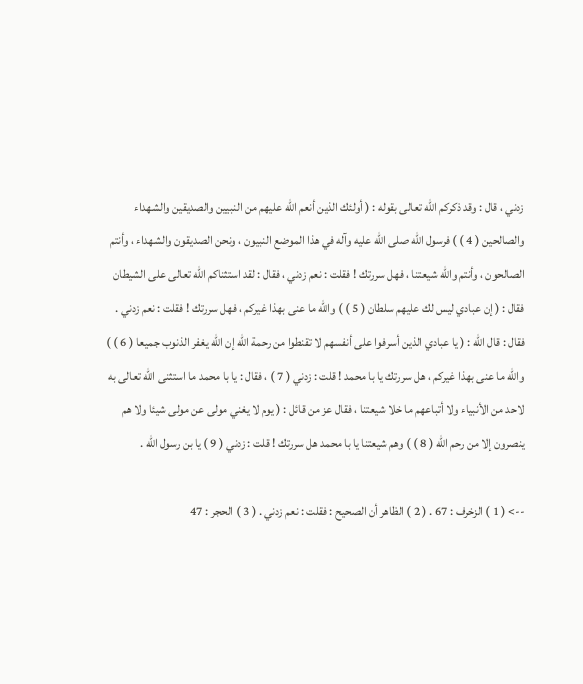زدني ، قال : وقد ذكركم الله تعالى بقوله : ( أولئك الذين أنعم الله عليهم من النبيين والصديقين والشهداء والصالحين ( 4 ) ) فرسول الله صلى الله عليه وآله في هذا الموضع النبيون ، ونحن الصديقون والشهداء ، وأنتم الصالحون ، وأنتم والله شيعتنا ، فهل سررتك ! فقلت : نعم زدني ، فقال : لقد استثناكم الله تعالى على الشيطان فقال : ( إن عبادي ليس لك عليهم سلطان ( 5 ) ) والله ما عنى بهذا غيركم ، فهل سررتك ! فقلت : نعم زدني . فقال : قال الله : ( يا عبادي الذين أسرفوا على أنفسهم لا تقنطوا من رحمة الله إن الله يغفر الذنوب جميعا ( 6 ) ) والله ما عنى بهذا غيركم ، هل سررتك يا با محمد ! قلت : زدني ( 7 ) ، فقال : يا با محمد ما استثنى الله تعالى به لاحد من الأنبياء ولا أتباعهم ما خلا شيعتنا ، فقال عز من قائل : ( يوم لا يغني مولى عن مولى شيئا ولا هم ينصرون إلا من رحم الله ( 8 ) ) وهم شيعتنا يا با محمد هل سررتك ! قلت : زدني ( 9 ) يا بن رسول الله .

--> ( 1 ) الزخرف : 67 . ( 2 ) الظاهر أن الصحيح : فقلت : نعم زدني . ( 3 ) الحجر : 47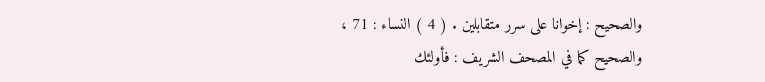والصحيح : إخوانا على سرر متقابلين . ( 4 ) النساء : 71 ، والصحيح كما في المصحف الشريف : فأولئك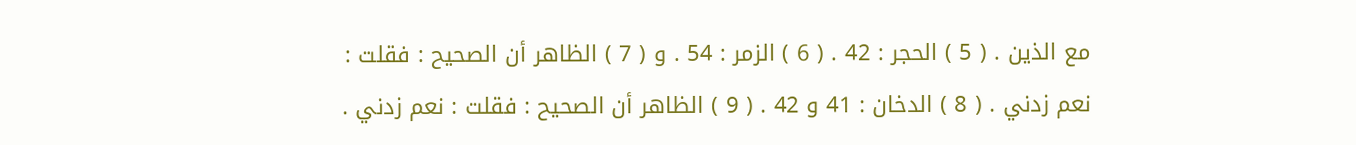مع الذين . ( 5 ) الحجر : 42 . ( 6 ) الزمر : 54 . و ( 7 ) الظاهر أن الصحيح : فقلت : نعم زدني . ( 8 ) الدخان : 41 و 42 . ( 9 ) الظاهر أن الصحيح : فقلت : نعم زدني .